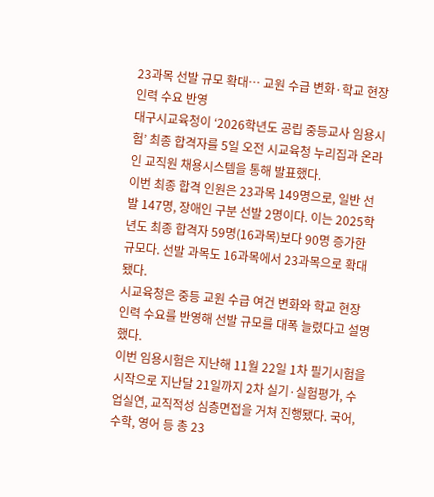23과목 선발 규모 확대… 교원 수급 변화·학교 현장 인력 수요 반영
대구시교육청이 ‘2026학년도 공립 중등교사 임용시험’ 최종 합격자를 5일 오전 시교육청 누리집과 온라인 교직원 채용시스템을 통해 발표했다.
이번 최종 합격 인원은 23과목 149명으로, 일반 선발 147명, 장애인 구분 선발 2명이다. 이는 2025학년도 최종 합격자 59명(16과목)보다 90명 증가한 규모다. 선발 과목도 16과목에서 23과목으로 확대됐다.
시교육청은 중등 교원 수급 여건 변화와 학교 현장 인력 수요를 반영해 선발 규모를 대폭 늘렸다고 설명했다.
이번 임용시험은 지난해 11월 22일 1차 필기시험을 시작으로 지난달 21일까지 2차 실기·실험평가, 수업실연, 교직적성 심층면접을 거쳐 진행됐다. 국어, 수학, 영어 등 총 23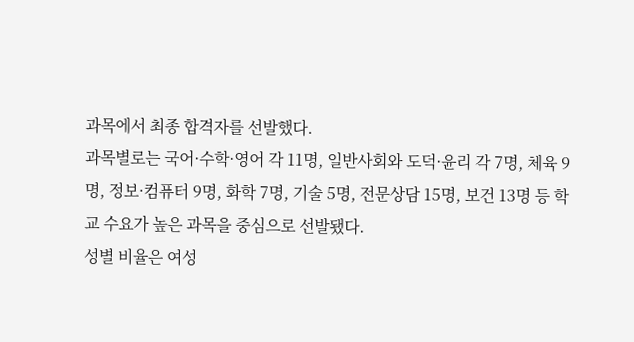과목에서 최종 합격자를 선발했다.
과목별로는 국어·수학·영어 각 11명, 일반사회와 도덕·윤리 각 7명, 체육 9명, 정보·컴퓨터 9명, 화학 7명, 기술 5명, 전문상담 15명, 보건 13명 등 학교 수요가 높은 과목을 중심으로 선발됐다.
성별 비율은 여성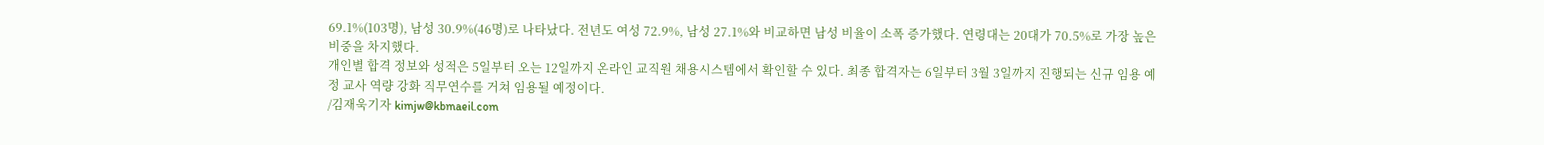69.1%(103명), 남성 30.9%(46명)로 나타났다. 전년도 여성 72.9%, 남성 27.1%와 비교하면 남성 비율이 소폭 증가했다. 연령대는 20대가 70.5%로 가장 높은 비중을 차지했다.
개인별 합격 정보와 성적은 5일부터 오는 12일까지 온라인 교직원 채용시스템에서 확인할 수 있다. 최종 합격자는 6일부터 3월 3일까지 진행되는 신규 임용 예정 교사 역량 강화 직무연수를 거쳐 임용될 예정이다.
/김재욱기자 kimjw@kbmaeil.com